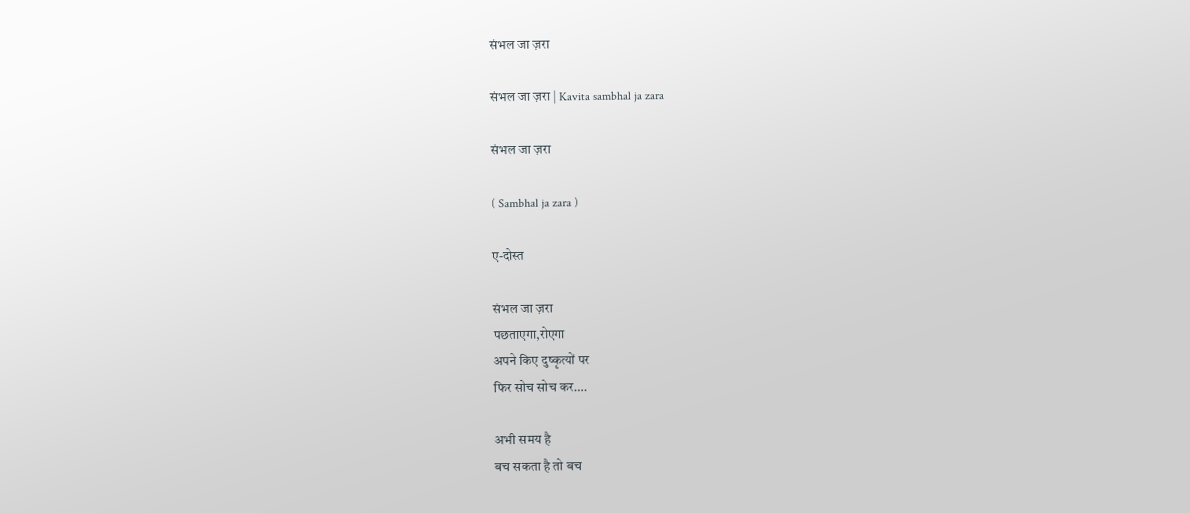संभल जा ज़रा

संभल जा ज़रा | Kavita sambhal ja zara

संभल जा ज़रा

( Sambhal ja zara )

ए-दोस्त

संभल जा ज़रा
पछताएगा,रोएगा
अपने किए दुष्कृत्यों पर
फिर सोच सोच कर….

अभी समय है
बच सकता है तो बच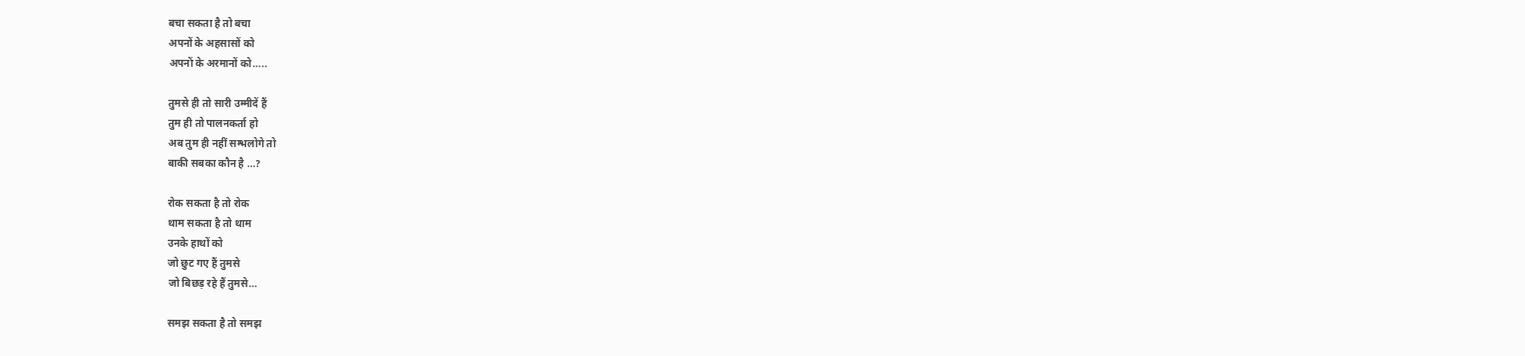बचा सकता है तो बचा
अपनों के अहसासों को
अपनों के अरमानों को…..

तुमसे ही तो सारी उम्मीदें हैं
तुम ही तो पालनकर्ता हो
अब तुम ही नहीं सम्भलोगे तो
बाकी सबका कौन है …?

रोक सकता है तो रोक
थाम सकता है तो थाम
उनके हाथों को
जो छुट गए हैं तुमसे
जो बिछड़ रहे हैं तुमसे…

समझ सकता है तो समझ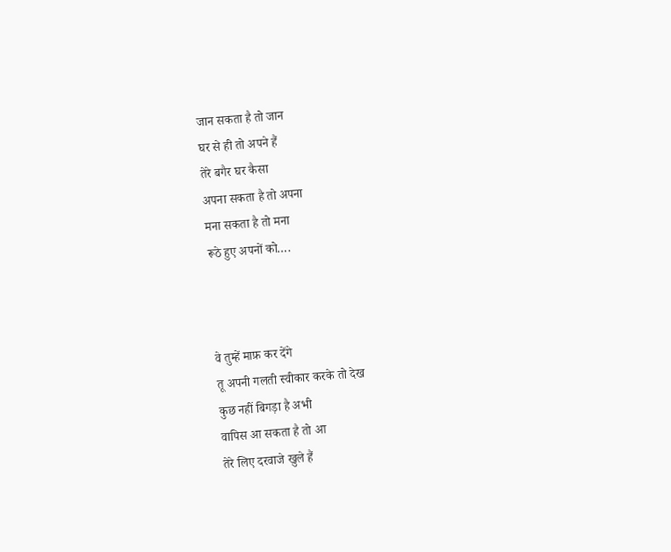जान सकता है तो जान
घर से ही तो अपने हैं
तेरे बगैर घर कैसा
अपना सकता है तो अपना
मना सकता है तो मना
रूठे हुए अपनों को….



वे तुम्हें माफ़ कर देंगे
तू अपनी गलती स्वीकार करके तो देख
कुछ नहीं बिगड़ा है अभी
वापिस आ सकता है तो आ
तेरे लिए दरवाजे खुले हैं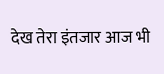देख तेरा इंतजार आज भी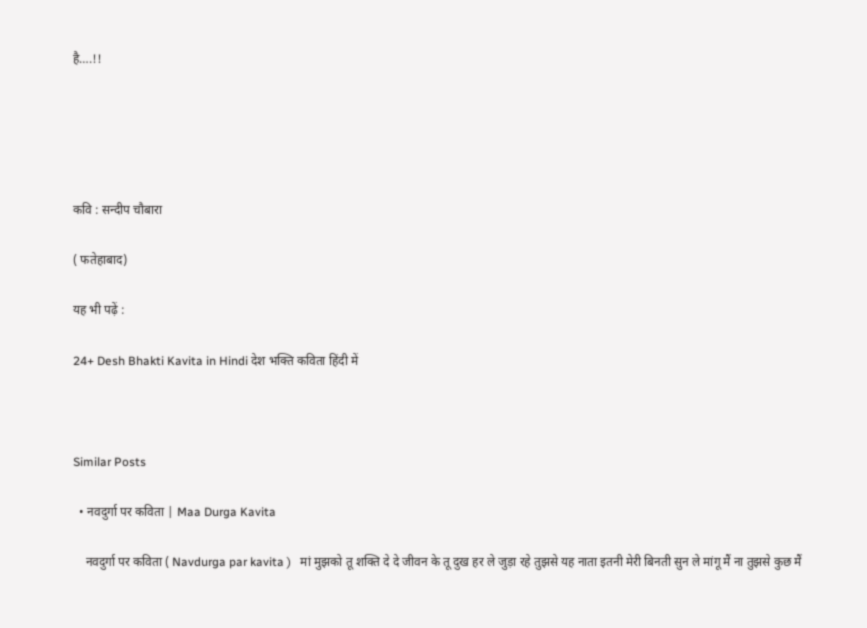है….!!





कवि : सन्दीप चौबारा

( फतेहाबाद)

यह भी पढ़ें :

24+ Desh Bhakti Kavita in Hindi देश भक्ति कविता हिंदी में



Similar Posts

  • नवदुर्गा पर कविता | Maa Durga Kavita

    नवदुर्गा पर कविता ( Navdurga par kavita )   मां मुझको तू शक्ति दे दे जीवन के तू दुख हर ले जुड़ा रहे तुझसे यह नाता इतनी मेरी बिनती सुन ले मांगू मैं ना तुझसे कुछ मैं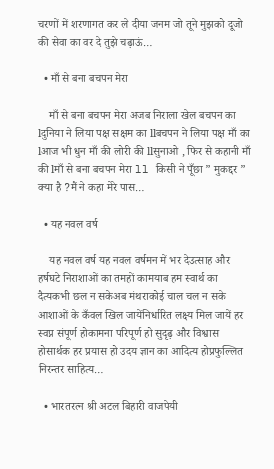चरणों में शरणागत कर ले दीया जनम जो तूने मुझको दूजो की सेवा का वर दे तुझे चढ़ाऊं…

  • माँ से बना बचपन मेरा

    माँ से बना बचपन मेरा अजब निराला खेल बचपन का lदुनिया ने लिया पक्ष सक्षम का llबचपन ने लिया पक्ष माँ का lआज भी धुन माँ की लोरी की llसुनाओ , फिर से कहानी माँ की lमाँ से बना बचपन मेरा ll किसी ने पूँछा ” मुकद्दर ” क्या है ?मैं ने कहा मेरे पास…

  • यह नवल वर्ष

    यह नवल वर्ष यह नवल वर्षमन में भर देउत्साह और हर्षघटे निराशाओं का तमहों कामयाब हम स्वार्थ का दैत्यकभी छल न सकेअब मंथराकोई चाल चल न सके आशाओं के कँवल खिल जायेंनिर्धारित लक्ष्य मिल जायें हर स्वप्न संपूर्ण होकामना परिपूर्ण हो सुदृढ़ और विश्वास होसार्थक हर प्रयास हो उदय ज्ञान का आदित्य होप्रफुल्लित निरन्तर साहित्य…

  • भारतरत्न श्री अटल बिहारी वाजपेयी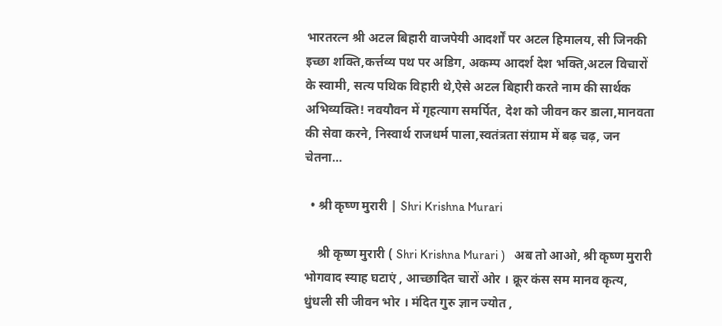भारतरत्न श्री अटल बिहारी वाजपेयी आदर्शों पर अटल हिमालय, सी जिनकी इच्छा शक्ति,कर्त्तव्य पथ पर अडिग, अकम्प आदर्श देश भक्ति,अटल विचारों के स्वामी, सत्य पथिक विहारी थे,ऐसे अटल बिहारी करते नाम की सार्थक अभिव्यक्ति! नवयौवन में गृहत्याग समर्पित, देश को जीवन कर डाला,मानवता की सेवा करने, निस्वार्थ राजधर्म पाला,स्वतंत्रता संग्राम में बढ़ चढ़, जन चेतना…

  • श्री कृष्ण मुरारी | Shri Krishna Murari

    श्री कृष्ण मुरारी ( Shri Krishna Murari )   अब तो आओ, श्री कृष्ण मुरारी भोगवाद स्याह घटाएं , आच्छादित चारों ओर । क्रूर कंस सम मानव कृत्य, धुंधली सी जीवन भोर । मंदित गुरु ज्ञान ज्योत ,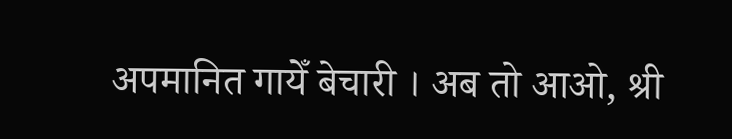अपमानित गायेँ बेचारी । अब तो आओ, श्री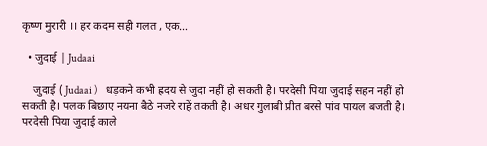कृष्ण मुरारी ।। हर कदम सही गलत , एक…

  • जुदाई | Judaai

    जुदाई ( Judaai )    धड़कने कभी ह्रदय से जुदा नहीं हो सकती है। परदेसी पिया जुदाई सहन नहीं हो सकती है। पलक बिछाए नयना बैठे नजरे राहें तकती है। अधर गुलाबी प्रीत बरसे पांव पायल बजती है। परदेसी पिया जुदाई काले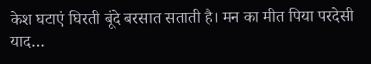केश घटाएं घिरती बूंदे बरसात सताती है। मन का मीत पिया परदेसी याद…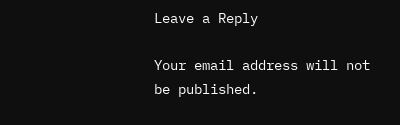Leave a Reply

Your email address will not be published.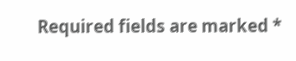Required fields are marked *